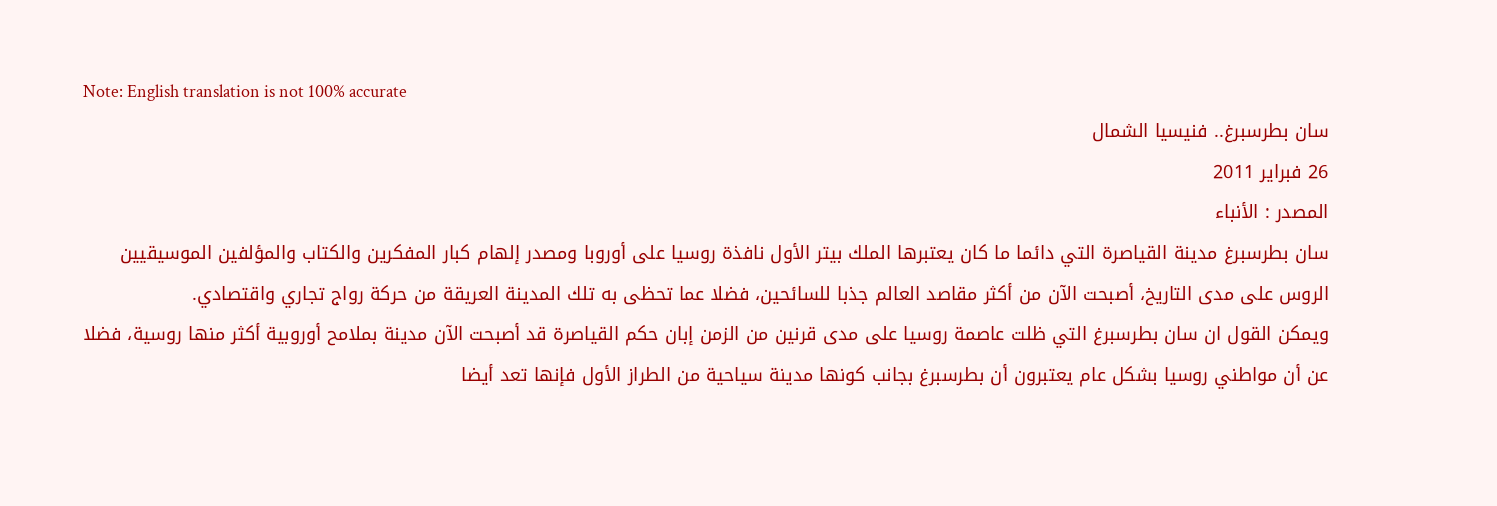Note: English translation is not 100% accurate
سان بطرسبرغ.. فنيسيا الشمال
26 فبراير 2011
المصدر : الأنباء
سان بطرسبرغ مدينة القياصرة التي دائما ما كان يعتبرها الملك بيتر الأول نافذة روسيا على أوروبا ومصدر إلهام كبار المفكرين والكتاب والمؤلفين الموسيقيين الروس على مدى التاريخ، أصبحت الآن من أكثر مقاصد العالم جذبا للسائحين، فضلا عما تحظى به تلك المدينة العريقة من حركة رواج تجاري واقتصادي.
ويمكن القول ان سان بطرسبرغ التي ظلت عاصمة روسيا على مدى قرنين من الزمن إبان حكم القياصرة قد أصبحت الآن مدينة بملامح أوروبية أكثر منها روسية، فضلا عن أن مواطني روسيا بشكل عام يعتبرون أن بطرسبرغ بجانب كونها مدينة سياحية من الطراز الأول فإنها تعد أيضا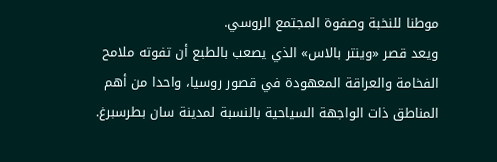موطنا للنخبة وصفوة المجتمع الروسي.
ويعد قصر «وينتر بالاس» الذي يصعب بالطبع أن تفوته ملامح الفخامة والعراقة المعهودة في قصور روسيا، واحدا من أهم المناطق ذات الواجهة السياحية بالنسبة لمدينة سان بطرسبرغ.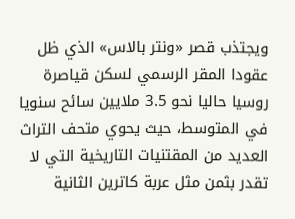ويجتذب قصر «ونتر بالاس» الذي ظل عقودا المقر الرسمي لسكن قياصرة روسيا حاليا نحو 3.5 ملايين سائح سنويا في المتوسط، حيث يحوي متحف التراث العديد من المقتنيات التاريخية التي لا تقدر بثمن مثل عربة كاترين الثانية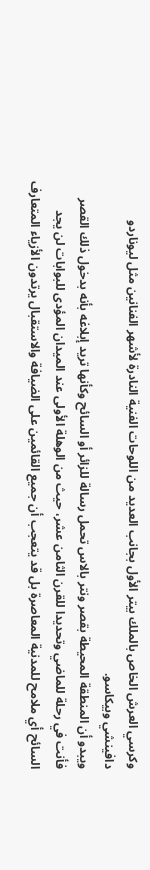وكرسي العرش الخاص بالملك بيتر الأول بجانب العديد من اللوحات الفنية النادرة لأشهر الفنانين مثل ليوناردو دافينشي وبيكاسو.
ويبدو أن المنطقة المحيطة بقصر ونتر بالاس تحمل رسالة للزائر أو السائح وكأنها تريد إبلاغه بأنه بدخول ذلك القصر فأنت في رحلة للماضي وتحديدا للقرن الثامن عشر، حيث من الوهلة الأولى عند الميدان المؤدى للبوابات لن يجد السائح أي ملامح للمدنية المعاصرة بل قد يتعجب أن جميع القائمين على الضيافة والاستقبال يرتدون الأزياء المتعارف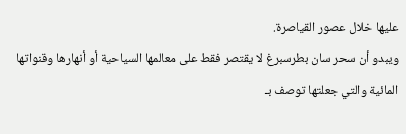عليها خلال عصور القياصرة.
ويبدو أن سحر سان بطرسبرغ لا يقتصر فقط على معالمها السياحية أو أنهارها وقنواتها المائية والتي جعلتها توصف بـ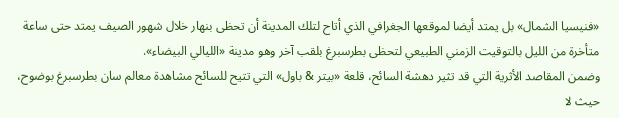«فنيسيا الشمال» بل يمتد أيضا لموقعها الجغرافي الذي أتاح لتلك المدينة أن تحظى بنهار خلال شهور الصيف يمتد حتى ساعة متأخرة من الليل بالتوقيت الزمني الطبيعي لتحظى بطرسبرغ بلقب آخر وهو مدينة «الليالي البيضاء».
وضمن المقاصد الأثرية التي قد تثير دهشة السائح، قلعة «بيتر & باول» التي تتيح للسائح مشاهدة معالم سان بطرسبرغ بوضوح، حيث لا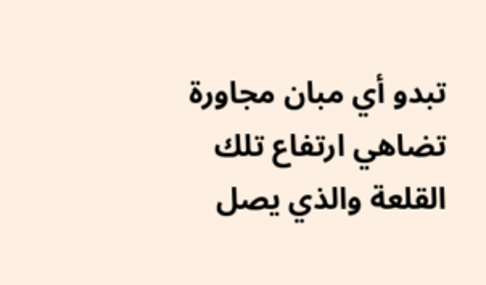تبدو أي مبان مجاورة تضاهي ارتفاع تلك القلعة والذي يصل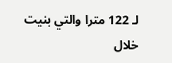لـ 122 مترا والتي بنيت خلال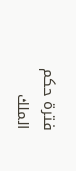فترة حكم الملك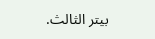بيتر الثالث.